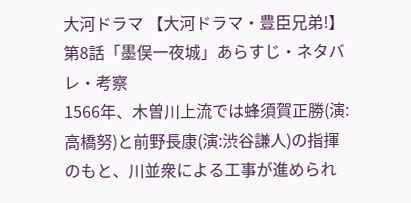大河ドラマ 【大河ドラマ・豊臣兄弟!】第8話「墨俣一夜城」あらすじ・ネタバレ・考察
1566年、木曽川上流では蜂須賀正勝(演:高橋努)と前野長康(演:渋谷謙人)の指揮のもと、川並衆による工事が進められ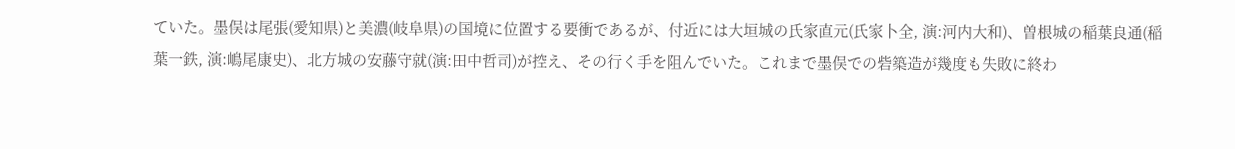ていた。墨俣は尾張(愛知県)と美濃(岐阜県)の国境に位置する要衝であるが、付近には大垣城の氏家直元(氏家卜全, 演:河内大和)、曽根城の稲葉良通(稲葉一鉄, 演:嶋尾康史)、北方城の安藤守就(演:田中哲司)が控え、その行く手を阻んでいた。これまで墨俣での砦築造が幾度も失敗に終わ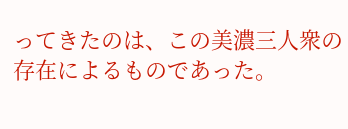ってきたのは、この美濃三人衆の存在によるものであった。